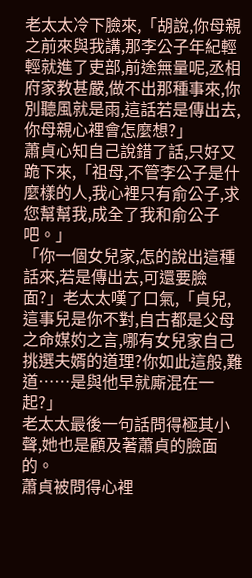老太太冷下臉來,「胡說,你母親之前來與我講,那李公子年紀輕輕就進了吏部,前途無量呢,丞相府家教甚嚴,做不出那種事來,你別聽風就是雨,這話若是傳出去,你母親心裡會怎麼想?」
蕭貞心知自己說錯了話,只好又跪下來,「祖母,不管李公子是什麼樣的人,我心裡只有俞公子,求您幫幫我,成全了我和俞公子吧。」
「你一個女兒家,怎的說出這種話來,若是傳出去,可還要臉面?」老太太嘆了口氣,「貞兒,這事兒是你不對,自古都是父母之命媒妁之言,哪有女兒家自己挑選夫婿的道理?你如此這般,難道……是與他早就廝混在一起?」
老太太最後一句話問得極其小聲,她也是顧及著蕭貞的臉面的。
蕭貞被問得心裡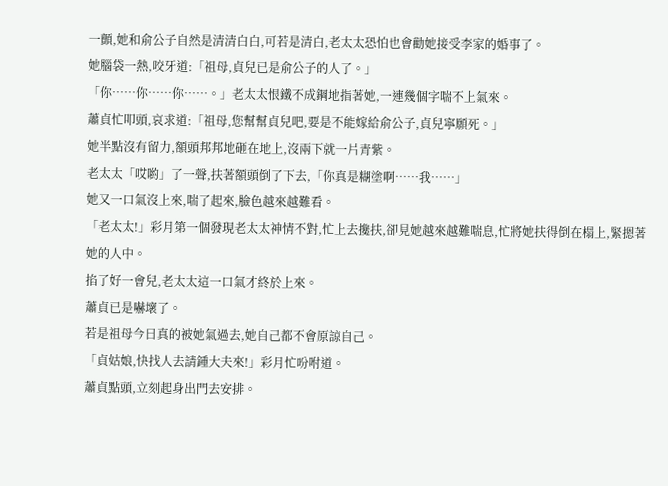一顫,她和俞公子自然是清清白白,可若是清白,老太太恐怕也會勸她接受李家的婚事了。
她腦袋一熱,咬牙道:「祖母,貞兒已是俞公子的人了。」
「你……你……你……。」老太太恨鐵不成鋼地指著她,一連幾個字喘不上氣來。
蕭貞忙叩頭,哀求道:「祖母,您幫幫貞兒吧,要是不能嫁給俞公子,貞兒寧願死。」
她半點沒有留力,額頭邦邦地砸在地上,沒兩下就一片青紫。
老太太「哎喲」了一聲,扶著額頭倒了下去,「你真是糊塗啊……我……」
她又一口氣沒上來,喘了起來,臉色越來越難看。
「老太太!」彩月第一個發現老太太神情不對,忙上去攙扶,卻見她越來越難喘息,忙將她扶得倒在榻上,緊摁著她的人中。
掐了好一會兒,老太太這一口氣才終於上來。
蕭貞已是嚇壞了。
若是祖母今日真的被她氣過去,她自己都不會原諒自己。
「貞姑娘,快找人去請鍾大夫來!」彩月忙吩咐道。
蕭貞點頭,立刻起身出門去安排。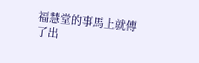福慧堂的事馬上就傳了出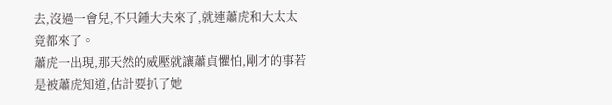去,沒過一會兒,不只鍾大夫來了,就連蕭虎和大太太竟都來了。
蕭虎一出現,那天然的威壓就讓蕭貞懼怕,剛才的事若是被蕭虎知道,估計要扒了她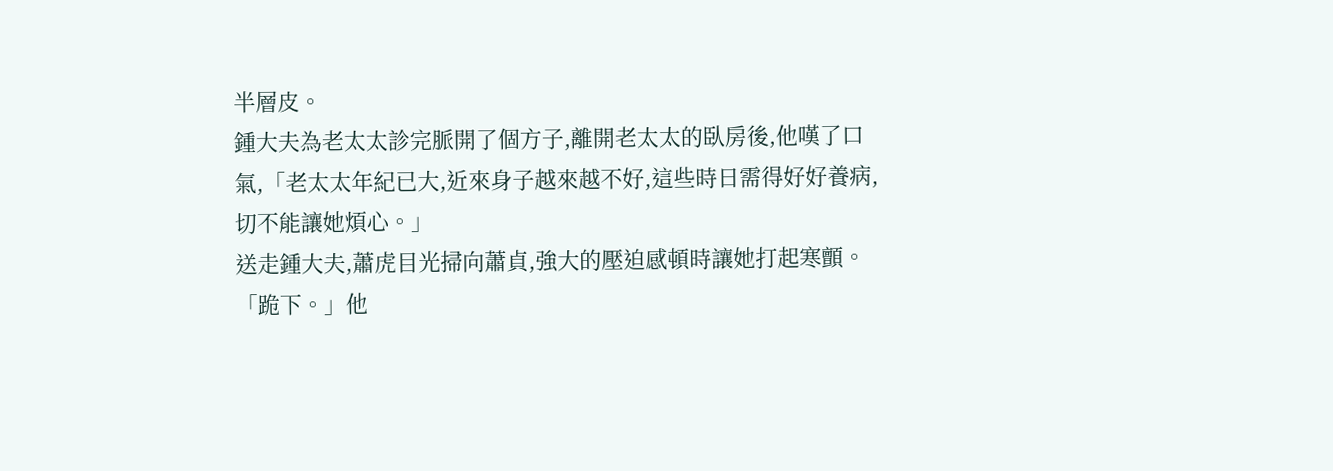半層皮。
鍾大夫為老太太診完脈開了個方子,離開老太太的臥房後,他嘆了口氣,「老太太年紀已大,近來身子越來越不好,這些時日需得好好養病,切不能讓她煩心。」
送走鍾大夫,蕭虎目光掃向蕭貞,強大的壓迫感頓時讓她打起寒顫。
「跪下。」他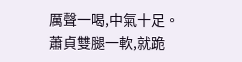厲聲一喝,中氣十足。
蕭貞雙腿一軟,就跪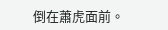倒在蕭虎面前。